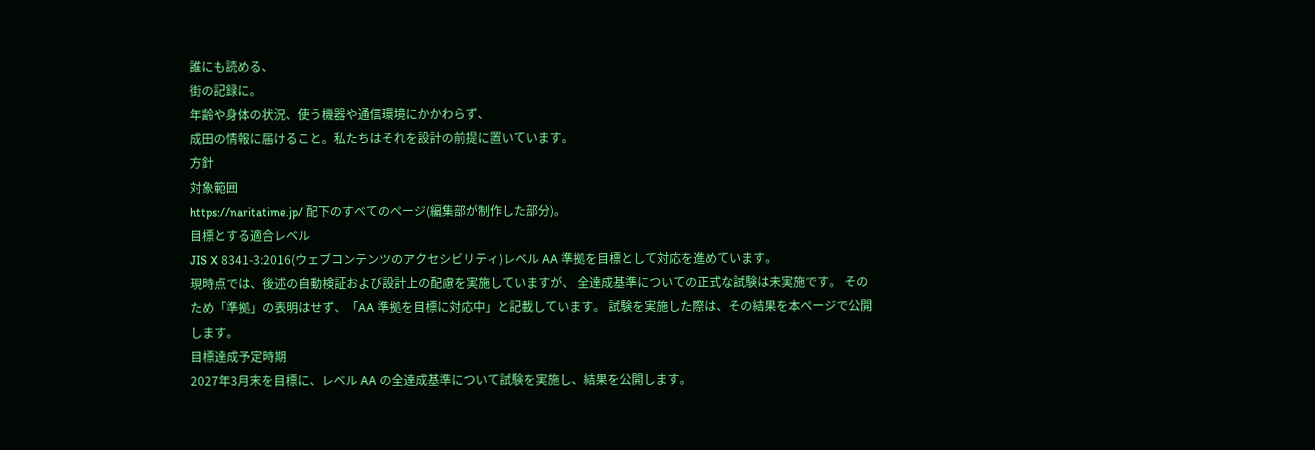誰にも読める、
街の記録に。
年齢や身体の状況、使う機器や通信環境にかかわらず、
成田の情報に届けること。私たちはそれを設計の前提に置いています。
方針
対象範囲
https://naritatime.jp/ 配下のすべてのページ(編集部が制作した部分)。
目標とする適合レベル
JIS X 8341-3:2016(ウェブコンテンツのアクセシビリティ)レベル AA 準拠を目標として対応を進めています。
現時点では、後述の自動検証および設計上の配慮を実施していますが、 全達成基準についての正式な試験は未実施です。 そのため「準拠」の表明はせず、「AA 準拠を目標に対応中」と記載しています。 試験を実施した際は、その結果を本ページで公開します。
目標達成予定時期
2027年3月末を目標に、レベル AA の全達成基準について試験を実施し、結果を公開します。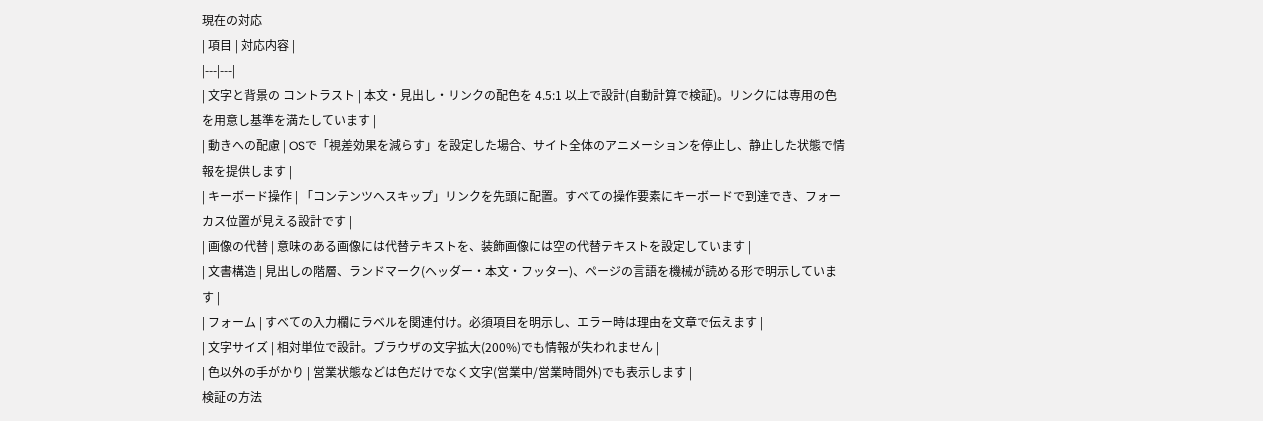現在の対応
| 項目 | 対応内容 |
|---|---|
| 文字と背景の コントラスト | 本文・見出し・リンクの配色を 4.5:1 以上で設計(自動計算で検証)。リンクには専用の色を用意し基準を満たしています |
| 動きへの配慮 | OSで「視差効果を減らす」を設定した場合、サイト全体のアニメーションを停止し、静止した状態で情報を提供します |
| キーボード操作 | 「コンテンツへスキップ」リンクを先頭に配置。すべての操作要素にキーボードで到達でき、フォーカス位置が見える設計です |
| 画像の代替 | 意味のある画像には代替テキストを、装飾画像には空の代替テキストを設定しています |
| 文書構造 | 見出しの階層、ランドマーク(ヘッダー・本文・フッター)、ページの言語を機械が読める形で明示しています |
| フォーム | すべての入力欄にラベルを関連付け。必須項目を明示し、エラー時は理由を文章で伝えます |
| 文字サイズ | 相対単位で設計。ブラウザの文字拡大(200%)でも情報が失われません |
| 色以外の手がかり | 営業状態などは色だけでなく文字(営業中/営業時間外)でも表示します |
検証の方法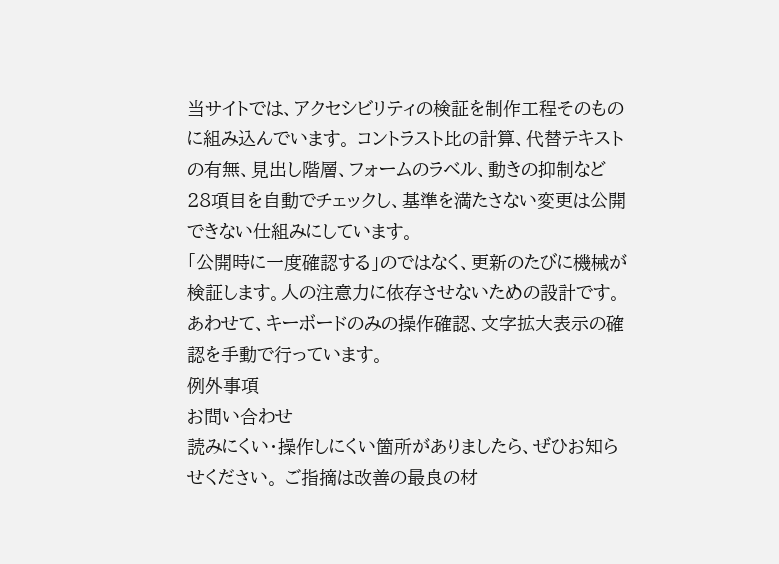当サイトでは、アクセシビリティの検証を制作工程そのものに組み込んでいます。 コントラスト比の計算、代替テキストの有無、見出し階層、フォームのラベル、動きの抑制など 28項目を自動でチェックし、基準を満たさない変更は公開できない仕組みにしています。
「公開時に一度確認する」のではなく、更新のたびに機械が検証します。人の注意力に依存させないための設計です。
あわせて、キーボードのみの操作確認、文字拡大表示の確認を手動で行っています。
例外事項
お問い合わせ
読みにくい・操作しにくい箇所がありましたら、ぜひお知らせください。 ご指摘は改善の最良の材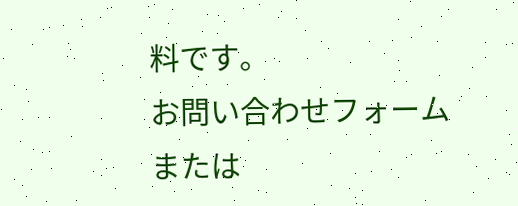料です。
お問い合わせフォーム または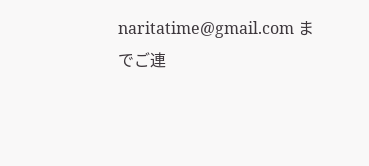naritatime@gmail.com までご連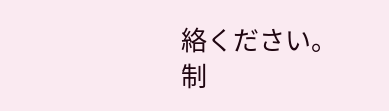絡ください。
制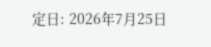定日: 2026年7月25日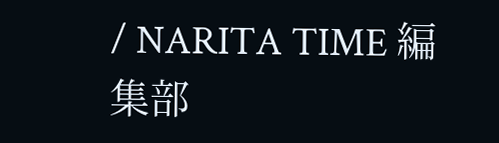/ NARITA TIME 編集部